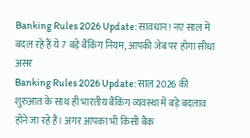Banking Rules 2026 Update: सावधान! नए साल में बदल रहे हैं ये 7 बड़े बैंकिंग नियम, आपकी जेब पर होगा सीधा असर
Banking Rules 2026 Update: साल 2026 की शुरुआत के साथ ही भारतीय बैंकिंग व्यवस्था में बड़े बदलाव होने जा रहे हैं। अगर आपका भी किसी बैंक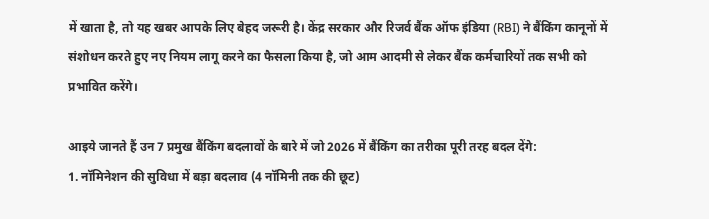में खाता है, तो यह खबर आपके लिए बेहद जरूरी है। केंद्र सरकार और रिजर्व बैंक ऑफ इंडिया (RBI) ने बैंकिंग कानूनों में संशोधन करते हुए नए नियम लागू करने का फैसला किया है, जो आम आदमी से लेकर बैंक कर्मचारियों तक सभी को प्रभावित करेंगे।

आइये जानते हैं उन 7 प्रमुख बैंकिंग बदलावों के बारे में जो 2026 में बैंकिंग का तरीका पूरी तरह बदल देंगे:
1. नॉमिनेशन की सुविधा में बड़ा बदलाव (4 नॉमिनी तक की छूट)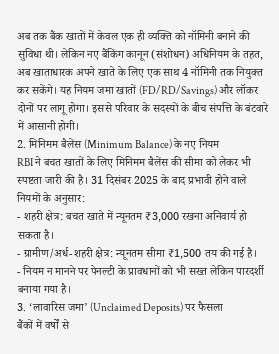अब तक बैंक खातों में केवल एक ही व्यक्ति को नॉमिनी बनाने की सुविधा थी। लेकिन नए बैंकिंग कानून (संशोधन) अधिनियम के तहत, अब खाताधारक अपने खाते के लिए एक साथ 4 नॉमिनी तक नियुक्त कर सकेंगे। यह नियम जमा खातों (FD/RD/Savings) और लॉकर दोनों पर लागू होगा। इससे परिवार के सदस्यों के बीच संपत्ति के बंटवारे में आसानी होगी।
2. मिनिमम बैलेंस (Minimum Balance) के नए नियम
RBI ने बचत खातों के लिए मिनिमम बैलेंस की सीमा को लेकर भी स्पष्टता जारी की है। 31 दिसंबर 2025 के बाद प्रभावी होने वाले नियमों के अनुसार:
- शहरी क्षेत्र: बचत खाते में न्यूनतम ₹3,000 रखना अनिवार्य हो सकता है।
- ग्रामीण/अर्ध-शहरी क्षेत्र: न्यूनतम सीमा ₹1,500 तय की गई है।
- नियम न मानने पर पेनल्टी के प्रावधानों को भी सख्त लेकिन पारदर्शी बनाया गया है।
3. ‘लावारिस जमा’ (Unclaimed Deposits) पर फैसला
बैंकों में वर्षों से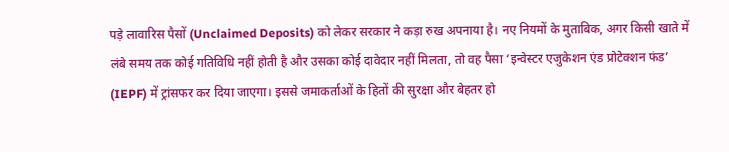पड़े लावारिस पैसों (Unclaimed Deposits) को लेकर सरकार ने कड़ा रुख अपनाया है। नए नियमों के मुताबिक, अगर किसी खाते में लंबे समय तक कोई गतिविधि नहीं होती है और उसका कोई दावेदार नहीं मिलता, तो वह पैसा ‘इन्वेस्टर एजुकेशन एंड प्रोटेक्शन फंड’ (IEPF) में ट्रांसफर कर दिया जाएगा। इससे जमाकर्ताओं के हितों की सुरक्षा और बेहतर हो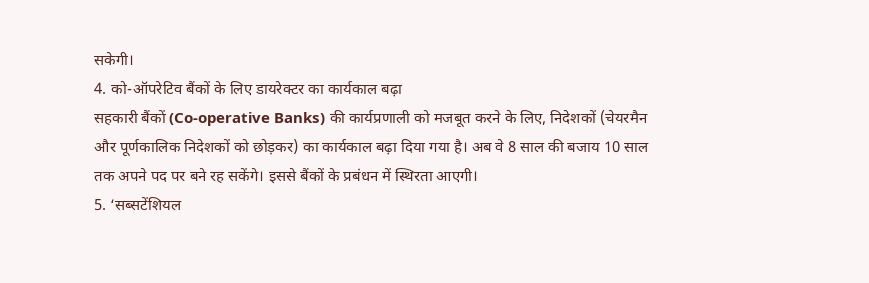सकेगी।
4. को-ऑपरेटिव बैंकों के लिए डायरेक्टर का कार्यकाल बढ़ा
सहकारी बैंकों (Co-operative Banks) की कार्यप्रणाली को मजबूत करने के लिए, निदेशकों (चेयरमैन और पूर्णकालिक निदेशकों को छोड़कर) का कार्यकाल बढ़ा दिया गया है। अब वे 8 साल की बजाय 10 साल तक अपने पद पर बने रह सकेंगे। इससे बैंकों के प्रबंधन में स्थिरता आएगी।
5. ‘सब्सटेंशियल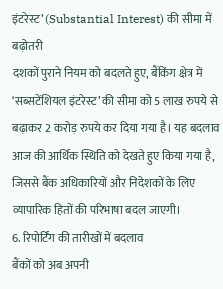इंटरेस्ट’ (Substantial Interest) की सीमा में बढ़ोतरी
दशकों पुराने नियम को बदलते हुए, बैंकिंग क्षेत्र में ‘सब्सटेंशियल इंटरेस्ट’ की सीमा को 5 लाख रुपये से बढ़ाकर 2 करोड़ रुपये कर दिया गया है। यह बदलाव आज की आर्थिक स्थिति को देखते हुए किया गया है, जिससे बैंक अधिकारियों और निदेशकों के लिए व्यापारिक हितों की परिभाषा बदल जाएगी।
6. रिपोर्टिंग की तारीखों में बदलाव
बैंकों को अब अपनी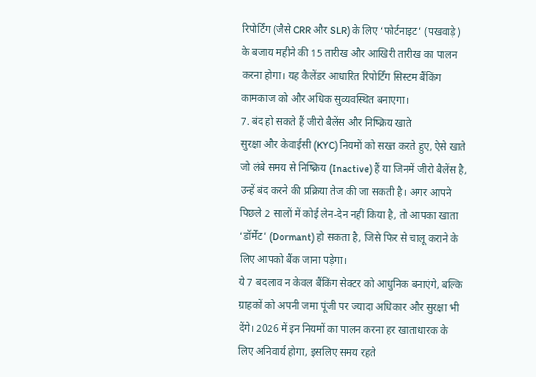रिपोर्टिंग (जैसे CRR और SLR) के लिए ‘फोर्टनाइट’ (पखवाड़े) के बजाय महीने की 15 तारीख और आखिरी तारीख का पालन करना होगा। यह कैलेंडर आधारित रिपोर्टिंग सिस्टम बैंकिंग कामकाज को और अधिक सुव्यवस्थित बनाएगा।
7. बंद हो सकते हैं जीरो बैलेंस और निष्क्रिय खाते
सुरक्षा और केवाईसी (KYC) नियमों को सख्त करते हुए, ऐसे खाते जो लंबे समय से निष्क्रिय (Inactive) हैं या जिनमें जीरो बैलेंस है, उन्हें बंद करने की प्रक्रिया तेज की जा सकती है। अगर आपने पिछले 2 सालों में कोई लेन-देन नहीं किया है, तो आपका खाता ‘डॉर्मेंट’ (Dormant) हो सकता है, जिसे फिर से चालू कराने के लिए आपको बैंक जाना पड़ेगा।
ये 7 बदलाव न केवल बैंकिंग सेक्टर को आधुनिक बनाएंगे, बल्कि ग्राहकों को अपनी जमा पूंजी पर ज्यादा अधिकार और सुरक्षा भी देंगे। 2026 में इन नियमों का पालन करना हर खाताधारक के लिए अनिवार्य होगा, इसलिए समय रहते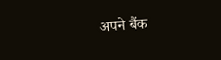अपने बैंक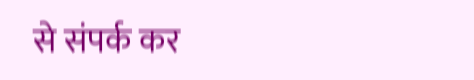से संपर्क कर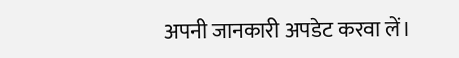अपनी जानकारी अपडेट करवा लें।